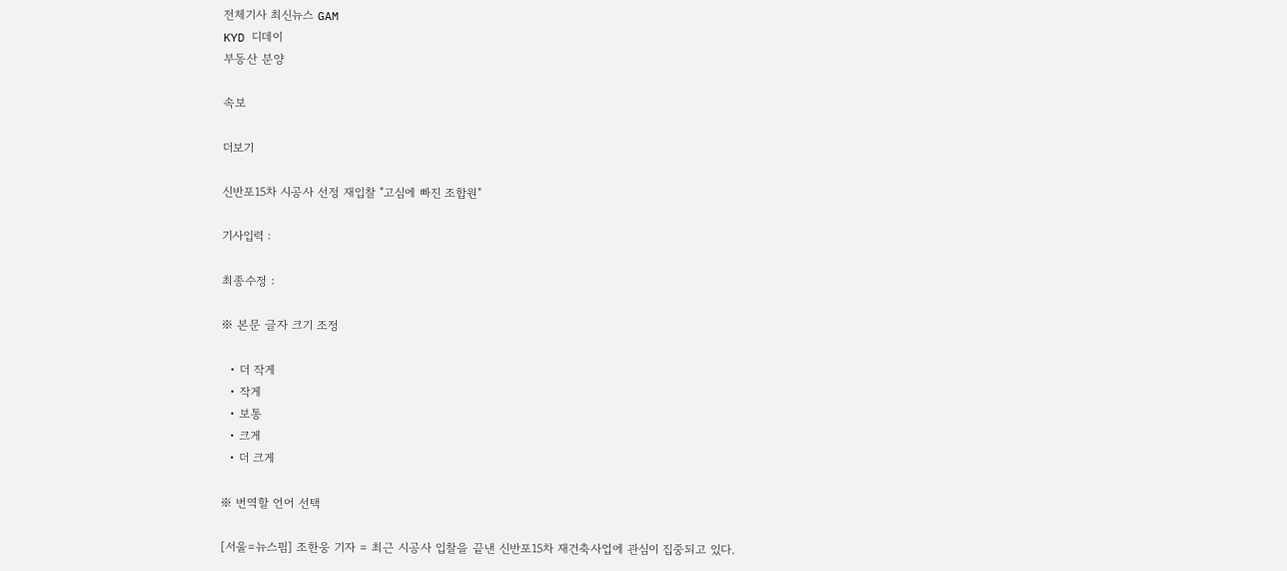전체기사 최신뉴스 GAM
KYD 디데이
부동산 분양

속보

더보기

신반포15차 시공사 선정 재입찰 "고심에 빠진 조합원"

기사입력 :

최종수정 :

※ 본문 글자 크기 조정

  • 더 작게
  • 작게
  • 보통
  • 크게
  • 더 크게

※ 번역할 언어 선택

[서울=뉴스핌] 조한웅 기자 = 최근 시공사 입찰을 끝낸 신반포15차 재건축사업에 관심이 집중되고 있다.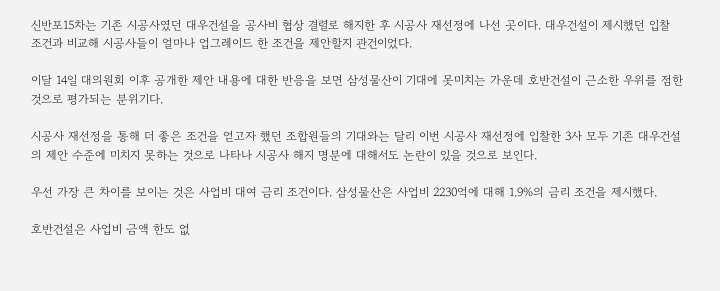신반포15차는 기존 시공사였던 대우건설을 공사비 협상 결렬로 해지한 후 시공사 재선정에 나선 곳이다. 대우건설이 제시했던 입찰 조건과 비교해 시공사들이 얼마나 업그레이드 한 조건을 제안할지 관건이었다.

이달 14일 대의원회 이후 공개한 제안 내용에 대한 반응을 보면 삼성물산이 기대에 못미치는 가운데 호반건설이 근소한 우위를 점한 것으로 평가되는 분위기다.

시공사 재선정을 통해 더 좋은 조건을 얻고자 했던 조합원들의 기대와는 달리 이번 시공사 재선정에 입찰한 3사 모두 기존 대우건설의 제안 수준에 미치지 못하는 것으로 나타나 시공사 해지 명분에 대해서도 논란이 있을 것으로 보인다.

우선 가장 큰 차이를 보이는 것은 사업비 대여 금리 조건이다. 삼성물산은 사업비 2230억에 대해 1.9%의 금리 조건을 제시했다.

호반건설은 사업비 금액 한도 없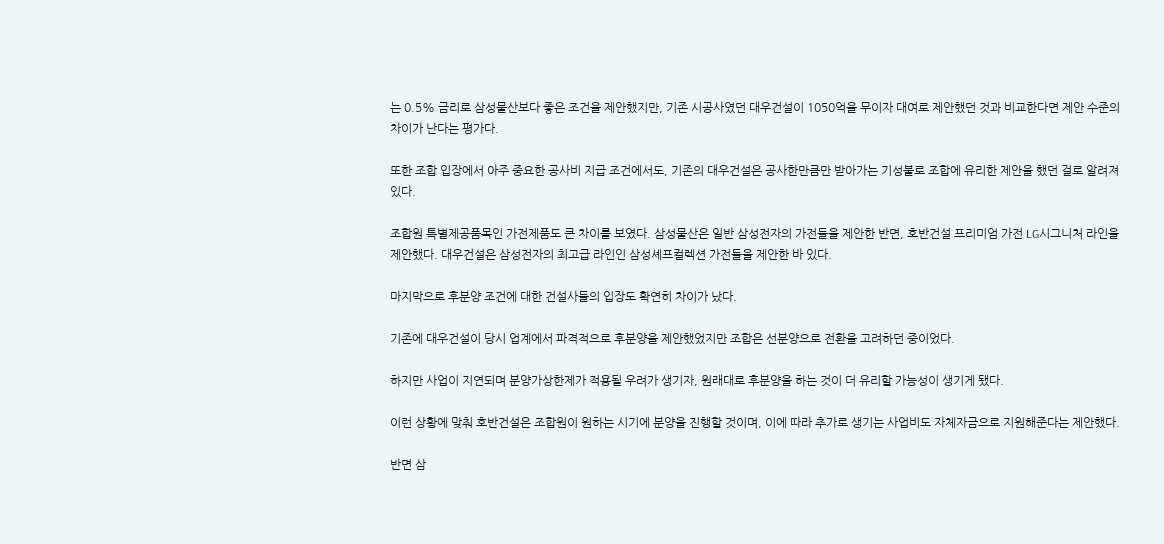는 0.5% 금리로 삼성물산보다 좋은 조건을 제안했지만, 기존 시공사였던 대우건설이 1050억을 무이자 대여로 제안했던 것과 비교한다면 제안 수준의 차이가 난다는 평가다.

또한 조합 입장에서 아주 중요한 공사비 지급 조건에서도, 기존의 대우건설은 공사한만큼만 받아가는 기성불로 조합에 유리한 제안을 했던 걸로 알려져있다.

조합원 특별제공품목인 가전제품도 큰 차이를 보였다. 삼성물산은 일반 삼성전자의 가전들을 제안한 반면, 호반건설 프리미엄 가전 LG시그니처 라인을 제안했다. 대우건설은 삼성전자의 최고급 라인인 삼성셰프컬렉션 가전들을 제안한 바 있다.

마지막으로 후분양 조건에 대한 건설사들의 입장도 확연히 차이가 났다.

기존에 대우건설이 당시 업계에서 파격적으로 후분양을 제안했었지만 조합은 선분양으로 전환을 고려하던 중이었다.

하지만 사업이 지연되며 분양가상한제가 적용될 우려가 생기자, 원래대로 후분양을 하는 것이 더 유리할 가능성이 생기게 됐다.

이런 상황에 맞춰 호반건설은 조합원이 원하는 시기에 분양을 진행할 것이며, 이에 따라 추가로 생기는 사업비도 자체자금으로 지원해준다는 제안했다.

반면 삼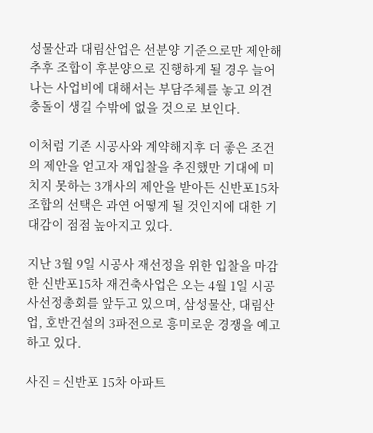성물산과 대림산업은 선분양 기준으로만 제안해 추후 조합이 후분양으로 진행하게 될 경우 늘어나는 사업비에 대해서는 부담주체를 놓고 의견 충돌이 생길 수밖에 없을 것으로 보인다.

이처럼 기존 시공사와 계약해지후 더 좋은 조건의 제안을 얻고자 재입찰을 추진했만 기대에 미치지 못하는 3개사의 제안을 받아든 신반포15차 조합의 선택은 과연 어떻게 될 것인지에 대한 기대감이 점점 높아지고 있다.

지난 3월 9일 시공사 재선정을 위한 입찰을 마감한 신반포15차 재건축사업은 오는 4월 1일 시공사선정총회를 앞두고 있으며, 삼성물산, 대림산업, 호반건설의 3파전으로 흥미로운 경쟁을 예고하고 있다.

사진 = 신반포 15차 아파트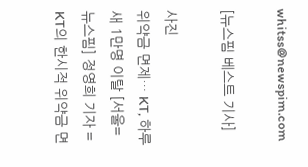whitss@newspim.com

[뉴스핌 베스트 기사]

사진
위약금 면제… KT, 하루새 1만명 이탈 [서울=뉴스핌] 정영희 기자 = KT의 한시적 위약금 면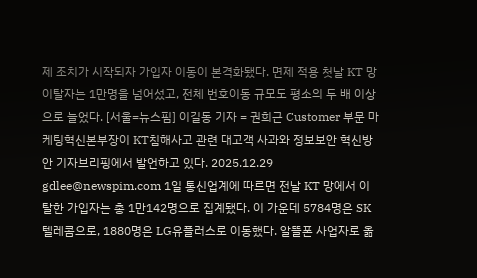제 조치가 시작되자 가입자 이동이 본격화됐다. 면제 적용 첫날 KT 망 이탈자는 1만명을 넘어섰고, 전체 번호이동 규모도 평소의 두 배 이상으로 늘었다. [서울=뉴스핌] 이길동 기자 = 권희근 Customer 부문 마케팅혁신본부장이 KT침해사고 관련 대고객 사과와 정보보안 혁신방안 기자브리핑에서 발언하고 있다. 2025.12.29 gdlee@newspim.com 1일 통신업계에 따르면 전날 KT 망에서 이탈한 가입자는 총 1만142명으로 집계됐다. 이 가운데 5784명은 SK텔레콤으로, 1880명은 LG유플러스로 이동했다. 알뜰폰 사업자로 옮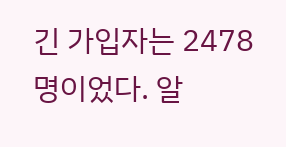긴 가입자는 2478명이었다. 알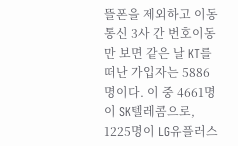뜰폰을 제외하고 이동통신 3사 간 번호이동만 보면 같은 날 KT를 떠난 가입자는 5886명이다. 이 중 4661명이 SK텔레콤으로, 1225명이 LG유플러스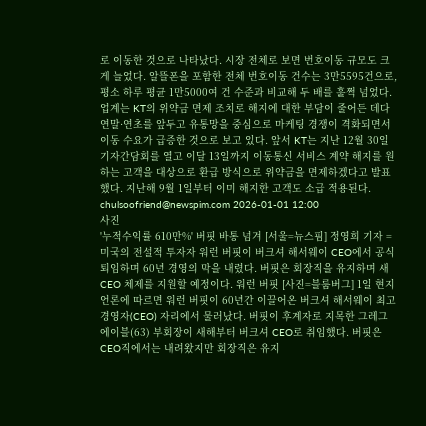로 이동한 것으로 나타났다. 시장 전체로 보면 번호이동 규모도 크게 늘었다. 알뜰폰을 포함한 전체 번호이동 건수는 3만5595건으로, 평소 하루 평균 1만5000여 건 수준과 비교해 두 배를 훌쩍 넘었다. 업계는 KT의 위약금 면제 조치로 해지에 대한 부담이 줄어든 데다 연말·연초를 앞두고 유통망을 중심으로 마케팅 경쟁이 격화되면서 이동 수요가 급증한 것으로 보고 있다. 앞서 KT는 지난 12월 30일 기자간담회를 열고 이달 13일까지 이동통신 서비스 계약 해지를 원하는 고객을 대상으로 환급 방식으로 위약금을 면제하겠다고 발표했다. 지난해 9월 1일부터 이미 해지한 고객도 소급 적용된다. chulsoofriend@newspim.com 2026-01-01 12:00
사진
'누적수익률 610만%' 버핏 바통 넘겨 [서울=뉴스핌] 정영희 기자 = 미국의 전설적 투자자 워런 버핏이 버크셔 해서웨이 CEO에서 공식 퇴임하며 60년 경영의 막을 내렸다. 버핏은 회장직을 유지하며 새 CEO 체제를 지원할 예정이다. 워런 버핏 [사진=블룸버그] 1일 현지 언론에 따르면 워런 버핏이 60년간 이끌어온 버크셔 해서웨이 최고경영자(CEO) 자리에서 물러났다. 버핏이 후계자로 지목한 그레그 에이블(63) 부회장이 새해부터 버크셔 CEO로 취임했다. 버핏은 CEO직에서는 내려왔지만 회장직은 유지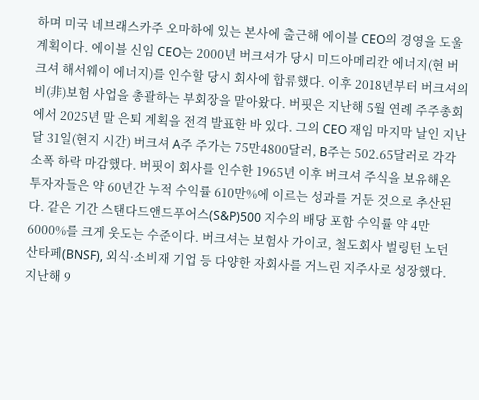하며 미국 네브래스카주 오마하에 있는 본사에 출근해 에이블 CEO의 경영을 도울 계획이다. 에이블 신임 CEO는 2000년 버크셔가 당시 미드아메리칸 에너지(현 버크셔 해서웨이 에너지)를 인수할 당시 회사에 합류했다. 이후 2018년부터 버크셔의 비(非)보험 사업을 총괄하는 부회장을 맡아왔다. 버핏은 지난해 5월 연례 주주총회에서 2025년 말 은퇴 계획을 전격 발표한 바 있다. 그의 CEO 재임 마지막 날인 지난달 31일(현지 시간) 버크셔 A주 주가는 75만4800달러, B주는 502.65달러로 각각 소폭 하락 마감했다. 버핏이 회사를 인수한 1965년 이후 버크셔 주식을 보유해온 투자자들은 약 60년간 누적 수익률 610만%에 이르는 성과를 거둔 것으로 추산된다. 같은 기간 스탠다드앤드푸어스(S&P)500 지수의 배당 포함 수익률 약 4만6000%를 크게 웃도는 수준이다. 버크셔는 보험사 가이코, 철도회사 벌링턴 노던 산타페(BNSF), 외식·소비재 기업 등 다양한 자회사를 거느린 지주사로 성장했다. 지난해 9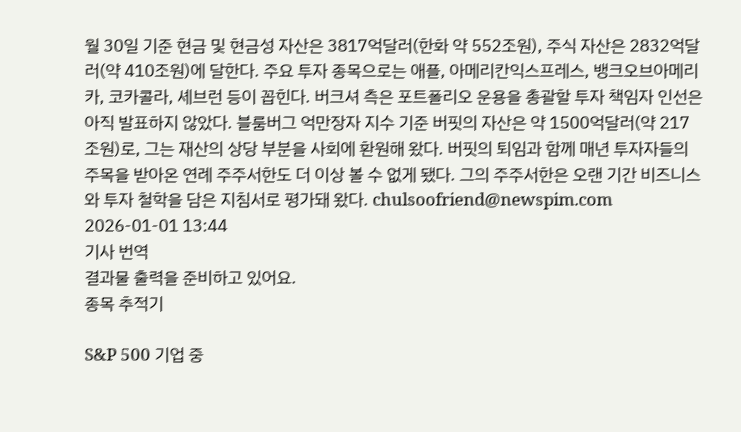월 30일 기준 현금 및 현금성 자산은 3817억달러(한화 약 552조원), 주식 자산은 2832억달러(약 410조원)에 달한다. 주요 투자 종목으로는 애플, 아메리칸익스프레스, 뱅크오브아메리카, 코카콜라, 셰브런 등이 꼽힌다. 버크셔 측은 포트폴리오 운용을 총괄할 투자 책임자 인선은 아직 발표하지 않았다. 블룸버그 억만장자 지수 기준 버핏의 자산은 약 1500억달러(약 217조원)로, 그는 재산의 상당 부분을 사회에 환원해 왔다. 버핏의 퇴임과 함께 매년 투자자들의 주목을 받아온 연례 주주서한도 더 이상 볼 수 없게 됐다. 그의 주주서한은 오랜 기간 비즈니스와 투자 철학을 담은 지침서로 평가돼 왔다. chulsoofriend@newspim.com 2026-01-01 13:44
기사 번역
결과물 출력을 준비하고 있어요.
종목 추적기

S&P 500 기업 중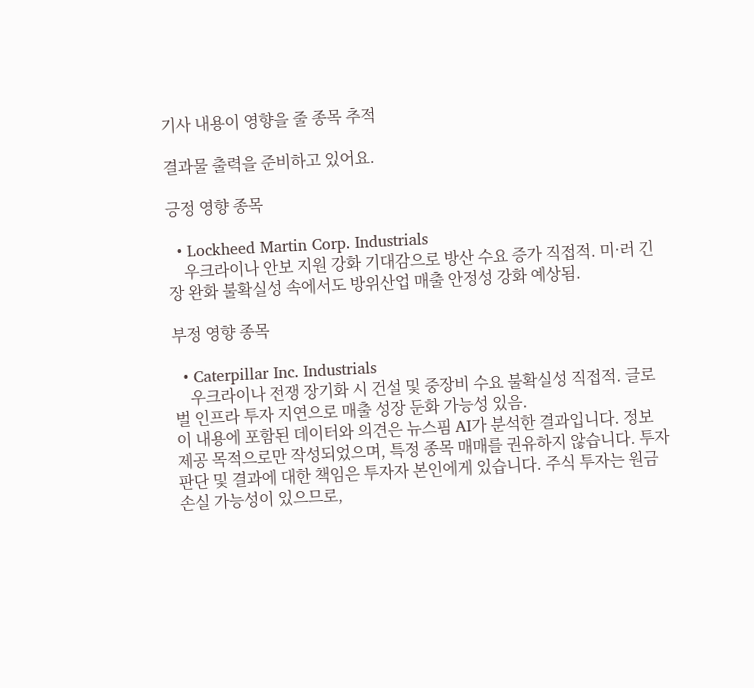기사 내용이 영향을 줄 종목 추적

결과물 출력을 준비하고 있어요.

긍정 영향 종목

  • Lockheed Martin Corp. Industrials
    우크라이나 안보 지원 강화 기대감으로 방산 수요 증가 직접적. 미·러 긴장 완화 불확실성 속에서도 방위산업 매출 안정성 강화 예상됨.

부정 영향 종목

  • Caterpillar Inc. Industrials
    우크라이나 전쟁 장기화 시 건설 및 중장비 수요 불확실성 직접적. 글로벌 인프라 투자 지연으로 매출 성장 둔화 가능성 있음.
이 내용에 포함된 데이터와 의견은 뉴스핌 AI가 분석한 결과입니다. 정보 제공 목적으로만 작성되었으며, 특정 종목 매매를 권유하지 않습니다. 투자 판단 및 결과에 대한 책임은 투자자 본인에게 있습니다. 주식 투자는 원금 손실 가능성이 있으므로,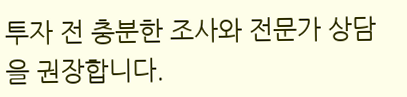투자 전 충분한 조사와 전문가 상담을 권장합니다.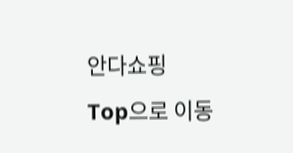안다쇼핑
Top으로 이동